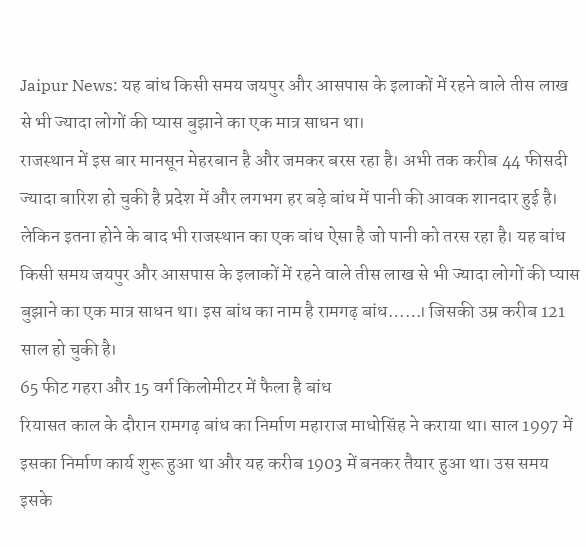Jaipur News: यह बांध किसी समय जयपुर और आसपास के इलाकों में रहने वाले तीस लाख से भी ज्यादा लोगों की प्यास बुझाने का एक मात्र साधन था।
राजस्थान में इस बार मानसून मेहरबान है और जमकर बरस रहा है। अभी तक करीब 44 फीसदी ज्यादा बारिश हो चुकी है प्रदेश में और लगभग हर बड़े बांध में पानी की आवक शानदार हुई है। लेकिन इतना होने के बाद भी राजस्थान का एक बांध ऐसा है जो पानी को तरस रहा है। यह बांध किसी समय जयपुर और आसपास के इलाकों में रहने वाले तीस लाख से भी ज्यादा लोगों की प्यास बुझाने का एक मात्र साधन था। इस बांध का नाम है रामगढ़ बांध……। जिसकी उम्र करीब 121 साल हो चुकी है।
65 फीट गहरा और 15 वर्ग किलोमीटर में फैला है बांध
रियासत काल के दौरान रामगढ़ बांध का निर्माण महाराज माधोसिंह ने कराया था। साल 1997 में इसका निर्माण कार्य शुरू हुआ था और यह करीब 1903 में बनकर तैयार हुआ था। उस समय इसके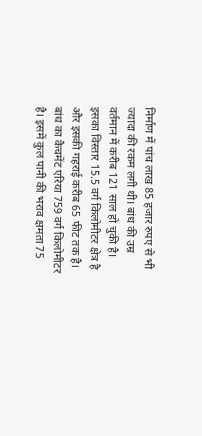निर्माण में पांच लाख 85 हजार रुपए से भी ज्यादा की रकम लगी थी। बांध की उम्र वर्तमान में करीब 121 साल हो चुकी है। इसका विस्तार 15.5 वर्ग किलोमीटर क्षेत्र है और इसकी गहराई करीब 65 फीट तक है। बांध का कैचमेंट एरिया 759 वर्ग किलोमीटर है। इसमें कुल पानी की भराव क्षमता 75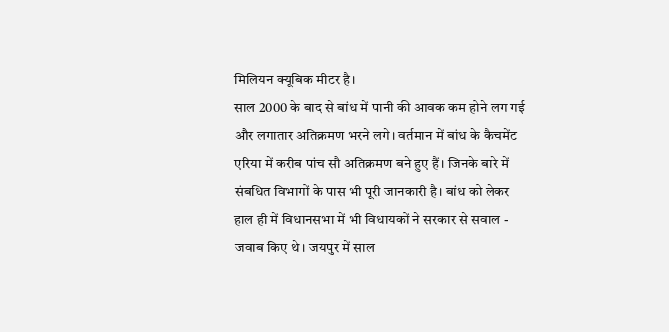मिलियन क्यूबिक मीटर है।
साल 2000 के बाद से बांध में पानी की आवक कम होने लग गई और लगातार अतिक्रमण भरने लगे। वर्तमान में बांध के कैचमेंट एरिया में करीब पांच सौ अतिक्रमण बने हुए हैं। जिनके बारे में संबधित विभागों के पास भी पूरी जानकारी है। बांध को लेकर हाल ही में विधानसभा में भी विधायकों ने सरकार से सवाल - जवाब किए थे। जयपुर में साल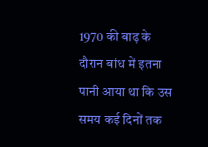1970 की बाढ़ के दौरान बांध में इतना पानी आया था कि उस समय कई दिनों तक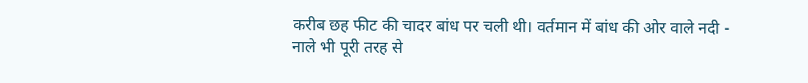करीब छह फीट की चादर बांध पर चली थी। वर्तमान में बांध की ओर वाले नदी - नाले भी पूरी तरह से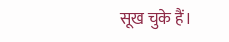सूख चुके हैं।